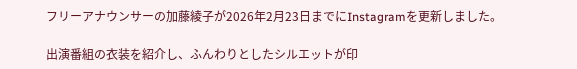フリーアナウンサーの加藤綾子が2026年2月23日までにInstagramを更新しました。

出演番組の衣装を紹介し、ふんわりとしたシルエットが印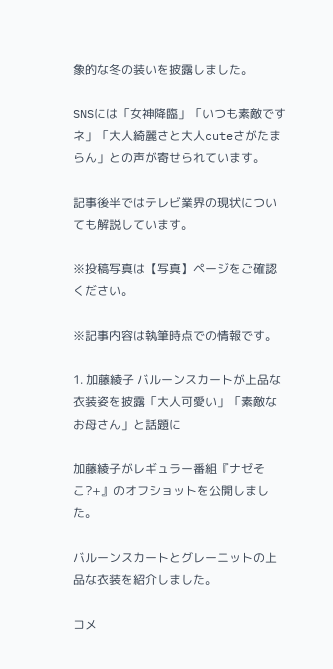象的な冬の装いを披露しました。

SNSには「女神降臨」「いつも素敵ですネ」「大人綺麗さと大人cuteさがたまらん」との声が寄せられています。

記事後半ではテレビ業界の現状についても解説しています。

※投稿写真は【写真】ページをご確認ください。

※記事内容は執筆時点での情報です。

1. 加藤綾子 バルーンスカートが上品な衣装姿を披露「大人可愛い」「素敵なお母さん」と話題に

加藤綾子がレギュラー番組『ナゼそこ?+』のオフショットを公開しました。

バルーンスカートとグレーニットの上品な衣装を紹介しました。

コメ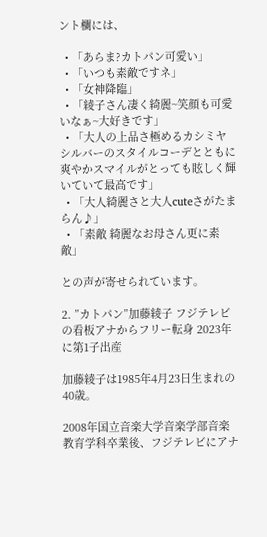ント欄には、

  • 「あらま?カトパン可愛い」
  • 「いつも素敵ですネ」
  • 「女神降臨」
  • 「綾子さん凄く綺麗~笑顔も可愛いなぁ~大好きです」
  • 「大人の上品さ極めるカシミヤシルバーのスタイルコーデとともに爽やかスマイルがとっても眩しく輝いていて最高です」
  • 「大人綺麗さと大人cuteさがたまらん♪」
  • 「素敵 綺麗なお母さん更に素敵」

との声が寄せられています。

2. ”カトパン”加藤綾子 フジテレビの看板アナからフリー転身 2023年に第1子出産

加藤綾子は1985年4月23日生まれの40歳。

2008年国立音楽大学音楽学部音楽教育学科卒業後、フジテレビにアナ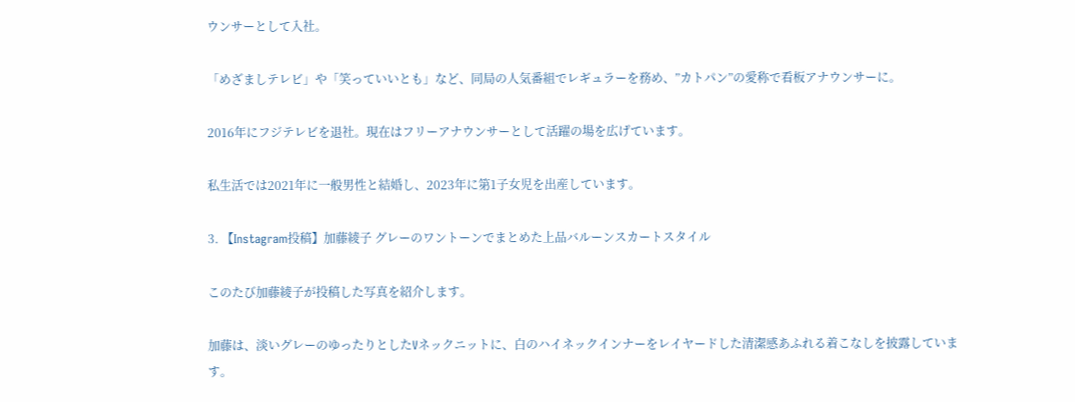ウンサーとして入社。

「めざましテレビ」や「笑っていいとも」など、同局の人気番組でレギュラーを務め、”カトパン”の愛称で看板アナウンサーに。

2016年にフジテレビを退社。現在はフリーアナウンサーとして活躍の場を広げています。

私生活では2021年に一般男性と結婚し、2023年に第1子女児を出産しています。

3. 【Instagram投稿】加藤綾子 グレーのワントーンでまとめた上品バルーンスカートスタイル

このたび加藤綾子が投稿した写真を紹介します。

加藤は、淡いグレーのゆったりとしたVネックニットに、白のハイネックインナーをレイヤードした清潔感あふれる着こなしを披露しています。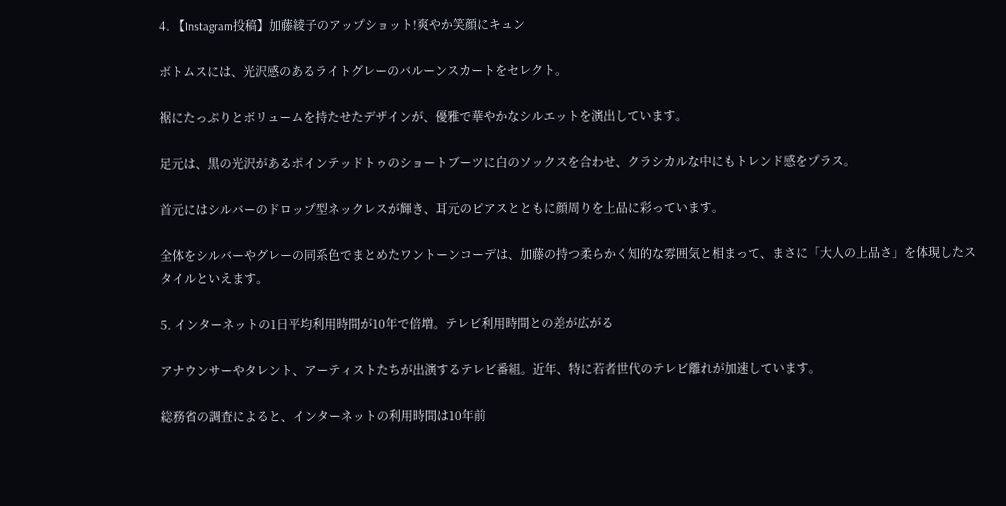4. 【Instagram投稿】加藤綾子のアップショット!爽やか笑顔にキュン

ボトムスには、光沢感のあるライトグレーのバルーンスカートをセレクト。

裾にたっぷりとボリュームを持たせたデザインが、優雅で華やかなシルエットを演出しています。

足元は、黒の光沢があるポインテッドトゥのショートブーツに白のソックスを合わせ、クラシカルな中にもトレンド感をプラス。

首元にはシルバーのドロップ型ネックレスが輝き、耳元のピアスとともに顔周りを上品に彩っています。

全体をシルバーやグレーの同系色でまとめたワントーンコーデは、加藤の持つ柔らかく知的な雰囲気と相まって、まさに「大人の上品さ」を体現したスタイルといえます。

5. インターネットの1日平均利用時間が10年で倍増。テレビ利用時間との差が広がる

アナウンサーやタレント、アーティストたちが出演するテレビ番組。近年、特に若者世代のテレビ離れが加速しています。

総務省の調査によると、インターネットの利用時間は10年前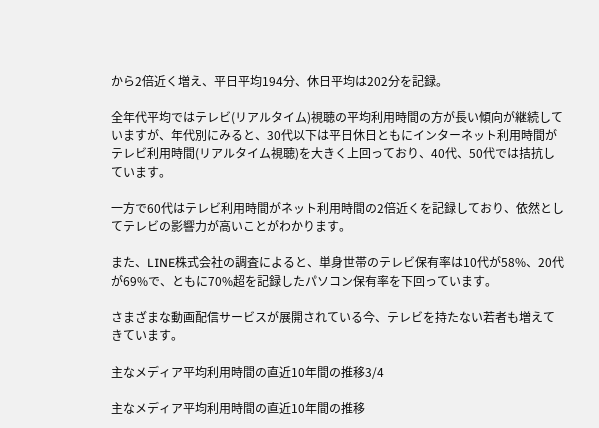から2倍近く増え、平日平均194分、休日平均は202分を記録。

全年代平均ではテレビ(リアルタイム)視聴の平均利用時間の方が長い傾向が継続していますが、年代別にみると、30代以下は平日休日ともにインターネット利用時間がテレビ利用時間(リアルタイム視聴)を大きく上回っており、40代、50代では拮抗しています。

一方で60代はテレビ利用時間がネット利用時間の2倍近くを記録しており、依然としてテレビの影響力が高いことがわかります。

また、LINE株式会社の調査によると、単身世帯のテレビ保有率は10代が58%、20代が69%で、ともに70%超を記録したパソコン保有率を下回っています。

さまざまな動画配信サービスが展開されている今、テレビを持たない若者も増えてきています。

主なメディア平均利用時間の直近10年間の推移3/4

主なメディア平均利用時間の直近10年間の推移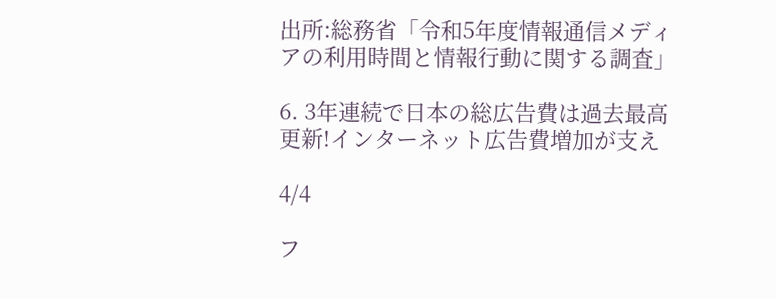出所:総務省「令和5年度情報通信メディアの利用時間と情報行動に関する調査」

6. 3年連続で日本の総広告費は過去最高更新!インターネット広告費増加が支え

4/4

フ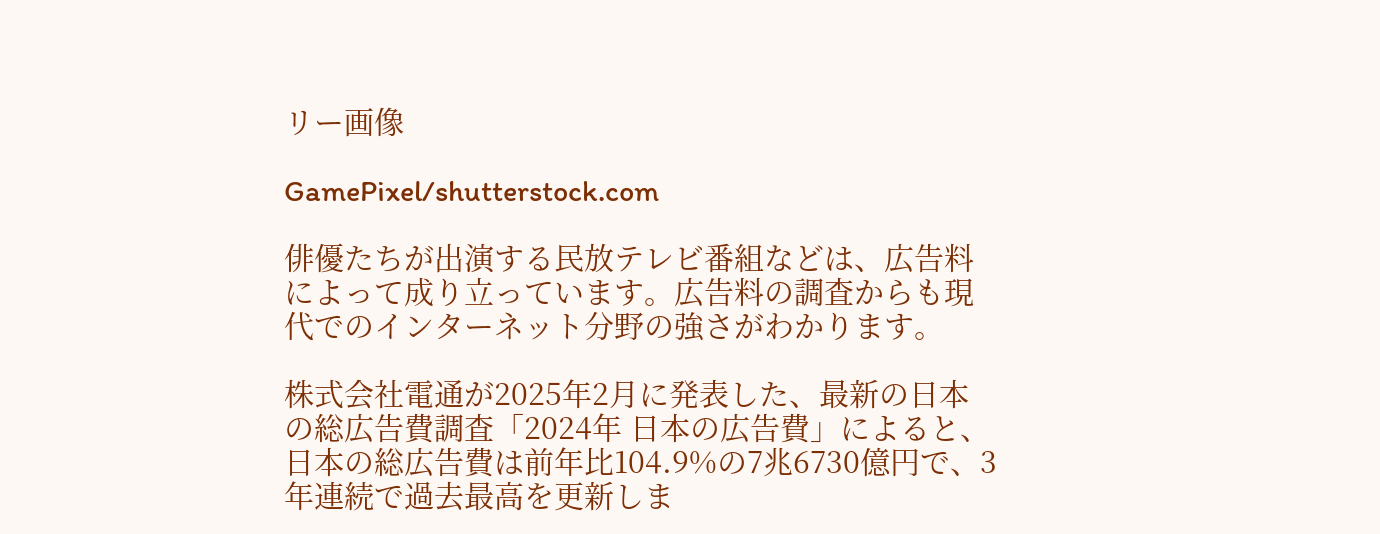リー画像

GamePixel/shutterstock.com

俳優たちが出演する民放テレビ番組などは、広告料によって成り立っています。広告料の調査からも現代でのインターネット分野の強さがわかります。

株式会社電通が2025年2月に発表した、最新の日本の総広告費調査「2024年 日本の広告費」によると、日本の総広告費は前年比104.9%の7兆6730億円で、3年連続で過去最高を更新しま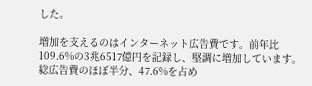した。

増加を支えるのはインターネット広告費です。前年比109.6%の3兆6517億円を記録し、堅調に増加しています。総広告費のほぼ半分、47.6%を占め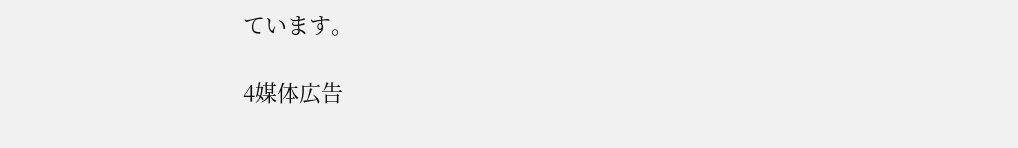ています。

4媒体広告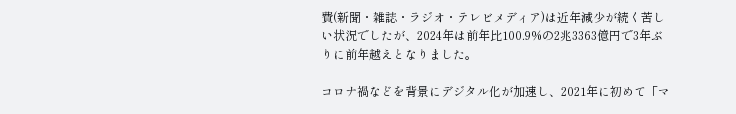費(新聞・雑誌・ラジオ・テレビメディア)は近年減少が続く苦しい状況でしたが、2024年は前年比100.9%の2兆3363億円で3年ぶりに前年越えとなりました。

コロナ禍などを背景にデジタル化が加速し、2021年に初めて「マ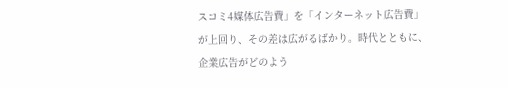スコミ4媒体広告費」を「インターネット広告費」が上回り、その差は広がるばかり。時代とともに、企業広告がどのよう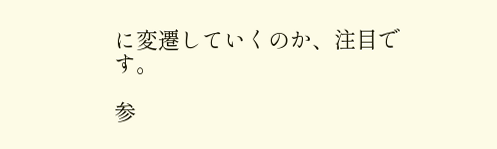に変遷していくのか、注目です。

参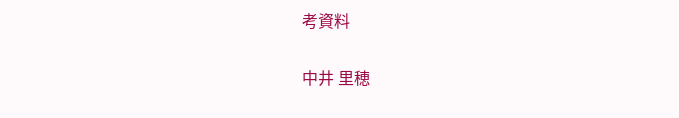考資料

中井 里穂